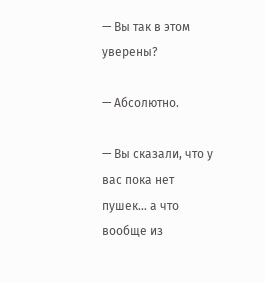— Вы так в этом уверены?

— Абсолютно.

— Вы сказали, что у вас пока нет пушек… а что вообще из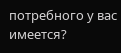потребного у вас имеется?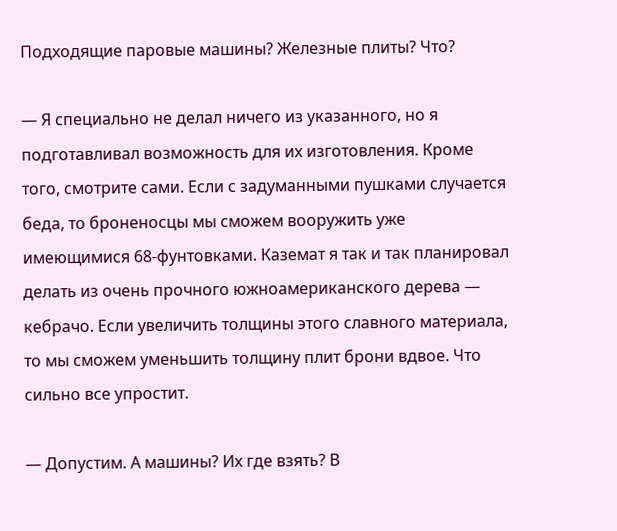Подходящие паровые машины? Железные плиты? Что?

— Я специально не делал ничего из указанного, но я подготавливал возможность для их изготовления. Кроме того, смотрите сами. Если с задуманными пушками случается беда, то броненосцы мы сможем вооружить уже имеющимися 68-фунтовками. Каземат я так и так планировал делать из очень прочного южноамериканского дерева — кебрачо. Если увеличить толщины этого славного материала, то мы сможем уменьшить толщину плит брони вдвое. Что сильно все упростит.

— Допустим. А машины? Их где взять? В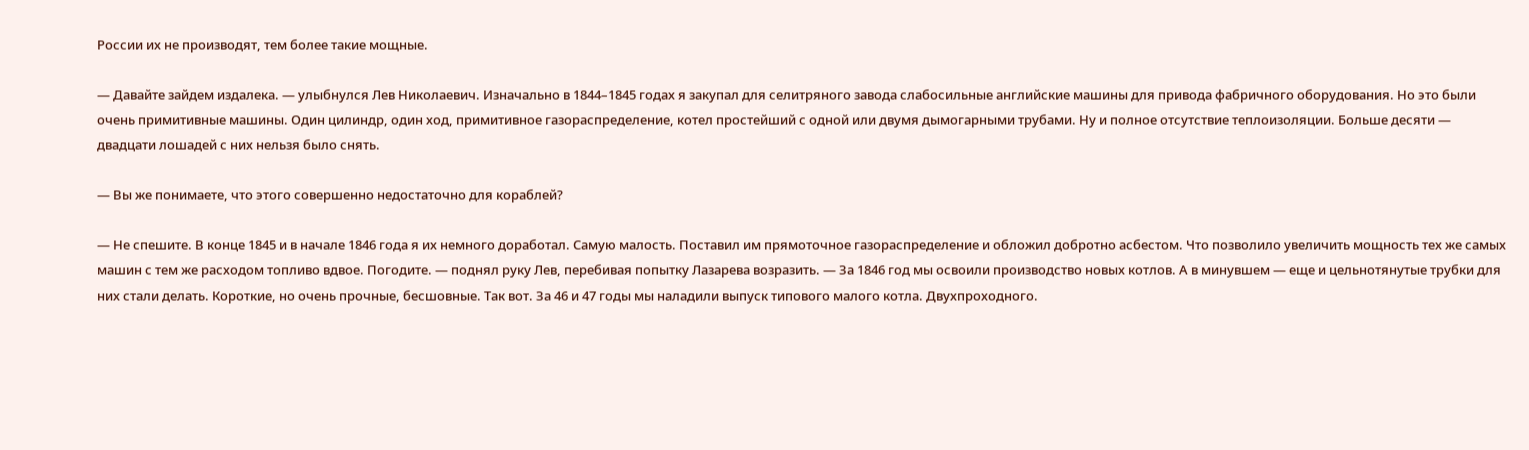России их не производят, тем более такие мощные.

— Давайте зайдем издалека. — улыбнулся Лев Николаевич. Изначально в 1844–1845 годах я закупал для селитряного завода слабосильные английские машины для привода фабричного оборудования. Но это были очень примитивные машины. Один цилиндр, один ход, примитивное газораспределение, котел простейший с одной или двумя дымогарными трубами. Ну и полное отсутствие теплоизоляции. Больше десяти — двадцати лошадей с них нельзя было снять.

— Вы же понимаете, что этого совершенно недостаточно для кораблей?

— Не спешите. В конце 1845 и в начале 1846 года я их немного доработал. Самую малость. Поставил им прямоточное газораспределение и обложил добротно асбестом. Что позволило увеличить мощность тех же самых машин с тем же расходом топливо вдвое. Погодите. — поднял руку Лев, перебивая попытку Лазарева возразить. — За 1846 год мы освоили производство новых котлов. А в минувшем — еще и цельнотянутые трубки для них стали делать. Короткие, но очень прочные, бесшовные. Так вот. За 46 и 47 годы мы наладили выпуск типового малого котла. Двухпроходного.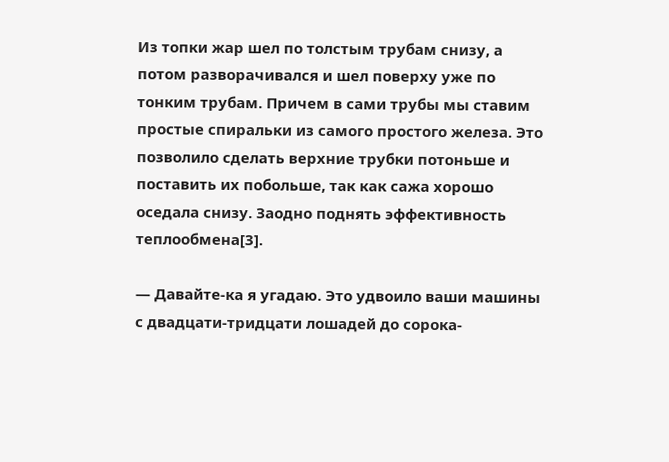Из топки жар шел по толстым трубам снизу, а потом разворачивался и шел поверху уже по тонким трубам. Причем в сами трубы мы ставим простые спиральки из самого простого железа. Это позволило сделать верхние трубки потоньше и поставить их побольше, так как сажа хорошо оседала снизу. Заодно поднять эффективность теплообмена[3].

— Давайте-ка я угадаю. Это удвоило ваши машины с двадцати-тридцати лошадей до сорока-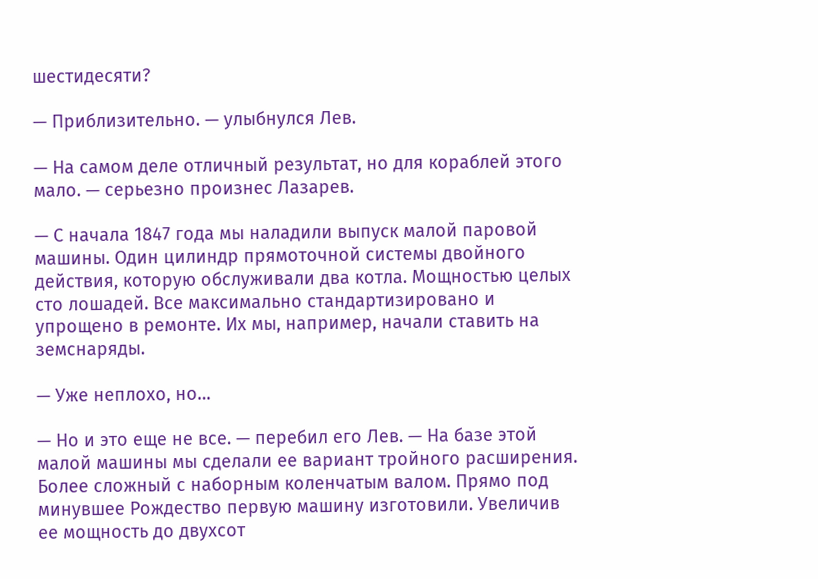шестидесяти?

— Приблизительно. — улыбнулся Лев.

— На самом деле отличный результат, но для кораблей этого мало. — серьезно произнес Лазарев.

— С начала 1847 года мы наладили выпуск малой паровой машины. Один цилиндр прямоточной системы двойного действия, которую обслуживали два котла. Мощностью целых сто лошадей. Все максимально стандартизировано и упрощено в ремонте. Их мы, например, начали ставить на земснаряды.

— Уже неплохо, но…

— Но и это еще не все. — перебил его Лев. — На базе этой малой машины мы сделали ее вариант тройного расширения. Более сложный с наборным коленчатым валом. Прямо под минувшее Рождество первую машину изготовили. Увеличив ее мощность до двухсот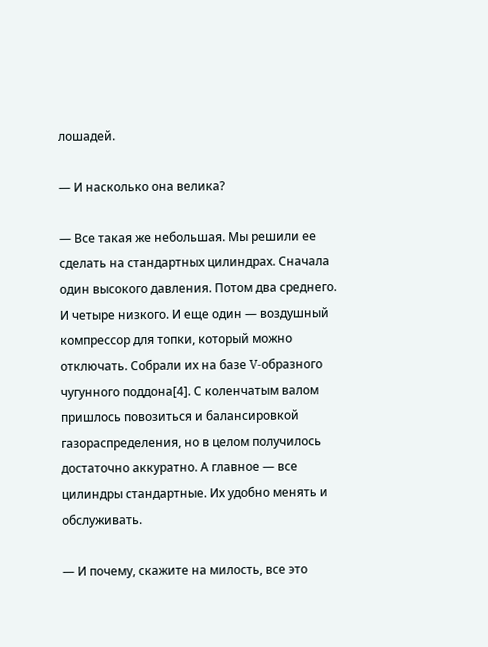лошадей.

— И насколько она велика?

— Все такая же небольшая. Мы решили ее сделать на стандартных цилиндрах. Сначала один высокого давления. Потом два среднего. И четыре низкого. И еще один — воздушный компрессор для топки, который можно отключать. Собрали их на базе V-образного чугунного поддона[4]. С коленчатым валом пришлось повозиться и балансировкой газораспределения, но в целом получилось достаточно аккуратно. А главное — все цилиндры стандартные. Их удобно менять и обслуживать.

— И почему, скажите на милость, все это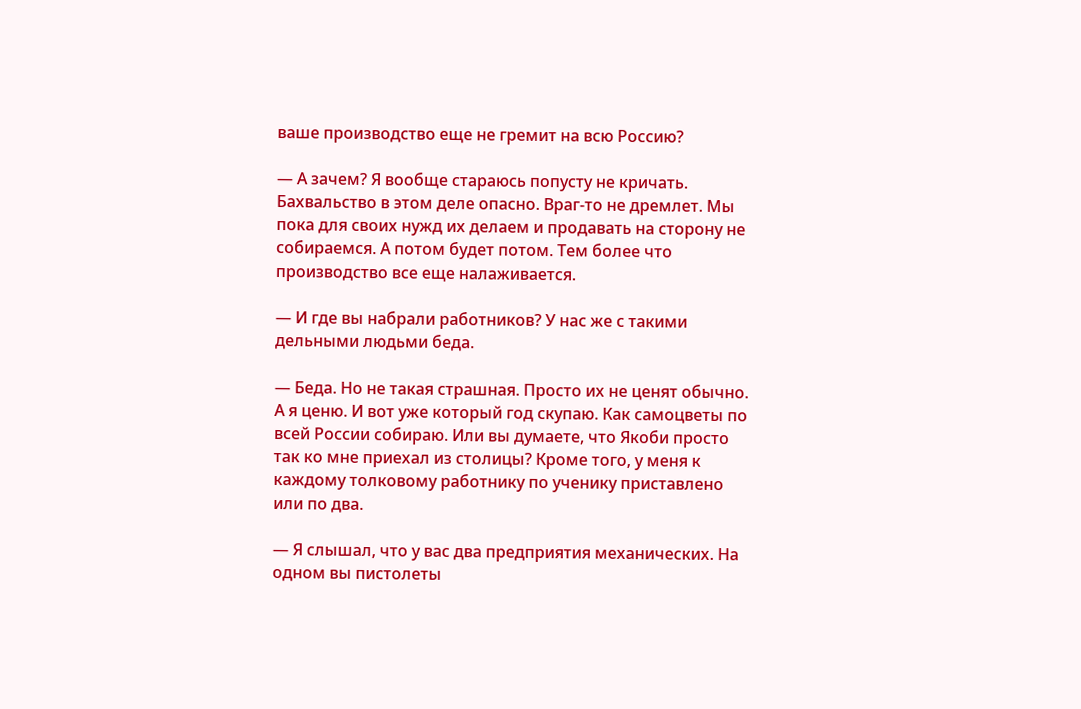ваше производство еще не гремит на всю Россию?

— А зачем? Я вообще стараюсь попусту не кричать. Бахвальство в этом деле опасно. Враг-то не дремлет. Мы пока для своих нужд их делаем и продавать на сторону не собираемся. А потом будет потом. Тем более что производство все еще налаживается.

— И где вы набрали работников? У нас же с такими дельными людьми беда.

— Беда. Но не такая страшная. Просто их не ценят обычно. А я ценю. И вот уже который год скупаю. Как самоцветы по всей России собираю. Или вы думаете, что Якоби просто так ко мне приехал из столицы? Кроме того, у меня к каждому толковому работнику по ученику приставлено или по два.

— Я слышал, что у вас два предприятия механических. На одном вы пистолеты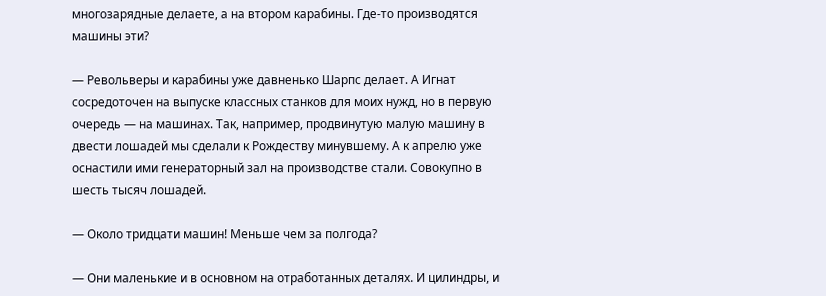многозарядные делаете, а на втором карабины. Где-то производятся машины эти?

— Револьверы и карабины уже давненько Шарпс делает. А Игнат сосредоточен на выпуске классных станков для моих нужд, но в первую очередь — на машинах. Так, например, продвинутую малую машину в двести лошадей мы сделали к Рождеству минувшему. А к апрелю уже оснастили ими генераторный зал на производстве стали. Совокупно в шесть тысяч лошадей.

— Около тридцати машин! Меньше чем за полгода?

— Они маленькие и в основном на отработанных деталях. И цилиндры, и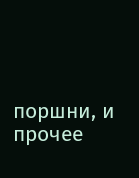поршни, и прочее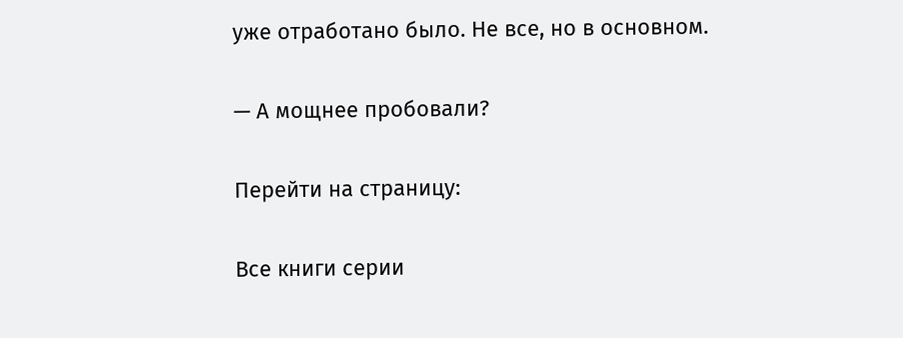уже отработано было. Не все, но в основном.

— А мощнее пробовали?

Перейти на страницу:

Все книги серии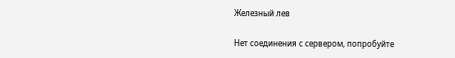Железный лев

Нет соединения с сервером, попробуйте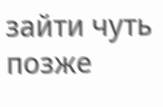зайти чуть позже